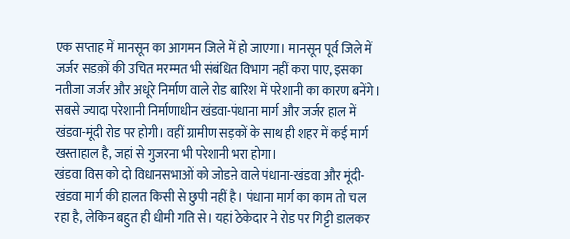एक सप्ताह में मानसून का आगमन जिले में हो जाएगा। मानसून पूर्व जिले में जर्जर सडक़ों की उचित मरम्मत भी संबंधित विभाग नहीं करा पाए, इसका नतीजा जर्जर और अधूरे निर्माण वाले रोड बारिश में परेशानी का कारण बनेंगे। सबसे ज्यादा परेशानी निर्माणाधीन खंडवा-पंधाना मार्ग और जर्जर हाल में खंडवा-मूंदी रोड पर होगी। वहीं ग्रामीण सड़कों के साथ ही शहर में कई मार्ग खस्ताहाल है, जहां से गुजरना भी परेशानी भरा होगा।
खंडवा विस को दो विधानसभाओं को जोडऩे वाले पंधाना-खंडवा और मूंदी-खंडवा मार्ग की हालत किसी से छुपी नहीं है। पंधाना मार्ग का काम तो चल रहा है, लेकिन बहुत ही धीमी गति से। यहां ठेकेदार ने रोड पर गिट्टी डालकर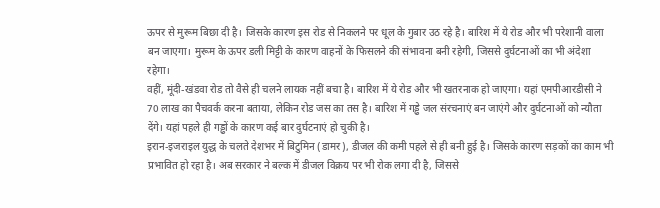ऊपर से मुरूम बिछा दी है। जिसके कारण इस रोड से निकलने पर धूल के गुबार उठ रहे है। बारिश में ये रोड और भी परेशानी वाला बन जाएगा। मुरूम के ऊपर डली मिट्टी के कारण वाहनों के फिसलने की संभावना बनी रहेगी, जिससे दुर्घटनाओं का भी अंदेशा रहेगा।
वहीं, मूंदी-खंडवा रोड तो वैसे ही चलने लायक नहीं बचा है। बारिश में ये रोड और भी खतरनाक हो जाएगा। यहां एमपीआरडीसी ने 70 लाख का पैचवर्क करना बताया, लेकिन रोड जस का तस है। बारिश में गड्ढे जल संरचनाएं बन जाएंगे और दुर्घटनाओं को न्यौता देंगे। यहां पहले ही गड्ढों के कारण कई बार दुर्घटनाएं हो चुकी है।
इरान-इजराइल युद्ध के चलते देशभर में बिटुमिन (डामर), डीजल की कमी पहले से ही बनी हुई है। जिसके कारण सड़कों का काम भी प्रभावित हो रहा है। अब सरकार ने बल्क में डीजल विक्रय पर भी रोक लगा दी है, जिससे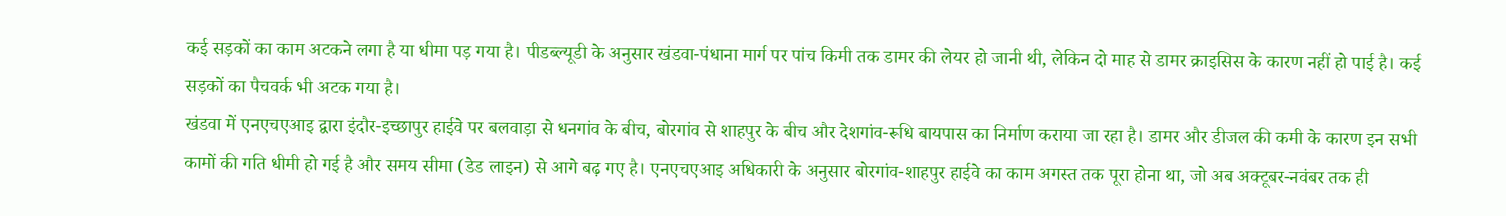कई सड़कों का काम अटकने लगा है या धीमा पड़ गया है। पीडब्ल्यूडी के अनुसार खंडवा-पंधाना मार्ग पर पांच किमी तक डामर की लेयर हो जानी थी, लेकिन दो माह से डामर क्राइसिस के कारण नहीं हो पाई है। कई सड़कों का पैचवर्क भी अटक गया है।
खंडवा में एनएचएआइ द्वारा इंदौर-इच्छापुर हाईवे पर बलवाड़ा से धनगांव के बीच, बोरगांव से शाहपुर के बीच और देशगांव-रूधि बायपास का निर्माण कराया जा रहा है। डामर और डीजल की कमी के कारण इन सभी कामों की गति धीमी हो गई है और समय सीमा (डेड लाइन) से आगे बढ़ गए है। एनएचएआइ अधिकारी के अनुसार बोरगांव-शाहपुर हाईवे का काम अगस्त तक पूरा होना था, जो अब अक्टूबर-नवंबर तक ही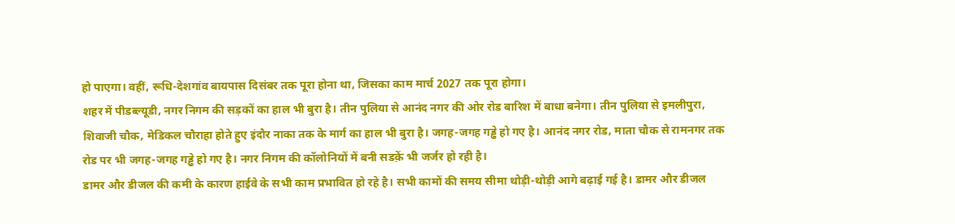हो पाएगा। वहीं, रूधि-देशगांव बायपास दिसंबर तक पूरा होना था, जिसका काम मार्च 2027 तक पूरा होगा।
शहर में पीडब्ल्यूडी, नगर निगम की सड़कों का हाल भी बुरा है। तीन पुलिया से आनंद नगर की ओर रोड बारिश में बाधा बनेगा। तीन पुलिया से इमलीपुरा, शिवाजी चौक, मेडिकल चौराहा होते हुए इंदौर नाका तक के मार्ग का हाल भी बुरा है। जगह-जगह गड्ढे हो गए है। आनंद नगर रोड, माता चौक से रामनगर तक रोड पर भी जगह-जगह गड्ढे हो गए है। नगर निगम की कॉलोनियों में बनी सडक़ें भी जर्जर हो रही है।
डामर और डीजल की कमी के कारण हाईवे के सभी काम प्रभावित हो रहे है। सभी कामों की समय सीमा थोड़ी-थोड़ी आगे बढ़ाई गई है। डामर और डीजल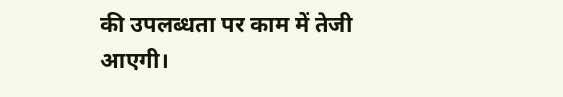की उपलब्धता पर काम में तेजी आएगी।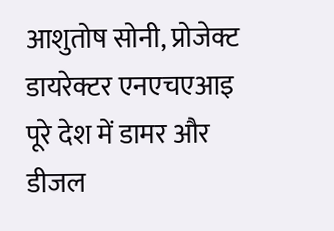आशुतोष सोनी, प्रोजेक्ट डायरेक्टर एनएचएआइ
पूरे देश में डामर और डीजल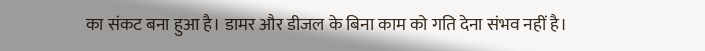का संकट बना हुआ है। डामर और डीजल के बिना काम को गति देना संभव नहीं है।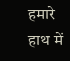हमारे हाथ में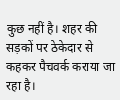कुछ नहीं है। शहर की सड़कों पर ठेकेदार से कहकर पैचवर्क कराया जा रहा है।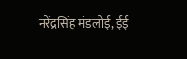नरेंद्रसिंह मंडलोई, ईई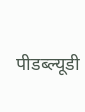पीडब्ल्यूडी